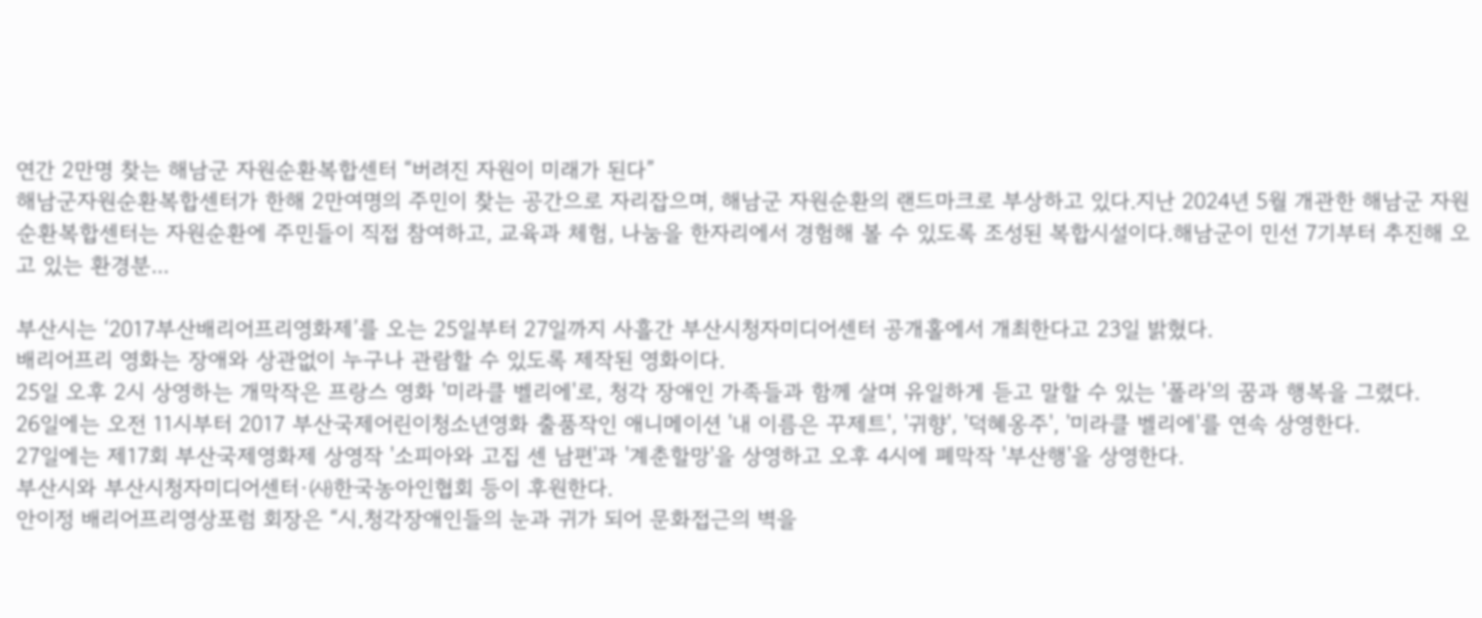연간 2만명 찾는 해남군 자원순환복합센터 “버려진 자원이 미래가 된다”
해남군자원순환복합센터가 한해 2만여명의 주민이 찾는 공간으로 자리잡으며, 해남군 자원순환의 랜드마크로 부상하고 있다.지난 2024년 5월 개관한 해남군 자원순환복합센터는 자원순환에 주민들이 직접 참여하고, 교육과 체험, 나눔을 한자리에서 경험해 볼 수 있도록 조성된 복합시설이다.해남군이 민선 7기부터 추진해 오고 있는 환경분...

부산시는 ‘2017부산배리어프리영화제’를 오는 25일부터 27일까지 사흘간 부산시청자미디어센터 공개홀에서 개최한다고 23일 밝혔다.
배리어프리 영화는 장애와 상관없이 누구나 관람할 수 있도록 제작된 영화이다.
25일 오후 2시 상영하는 개막작은 프랑스 영화 '미라클 벨리에'로, 청각 장애인 가족들과 함께 살며 유일하게 듣고 말할 수 있는 '폴라'의 꿈과 행복을 그렸다.
26일에는 오전 11시부터 2017 부산국제어린이청소년영화 출품작인 애니메이션 '내 이름은 꾸제트', '귀향', '덕혜옹주', '미라클 벨리에'를 연속 상영한다.
27일에는 제17회 부산국제영화제 상영작 '소피아와 고집 센 남편'과 '계춘할망'을 상영하고 오후 4시에 폐막작 '부산행'을 상영한다.
부산시와 부산시청자미디어센터·㈔한국농아인협회 등이 후원한다.
안이정 배리어프리영상포럼 회장은 “시․청각장애인들의 눈과 귀가 되어 문화접근의 벽을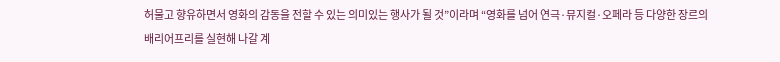허물고 향유하면서 영화의 감동을 전할 수 있는 의미있는 행사가 될 것”이라며 “영화를 넘어 연극·뮤지컬·오페라 등 다양한 장르의 배리어프리를 실현해 나갈 계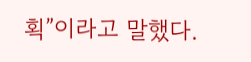획”이라고 말했다.